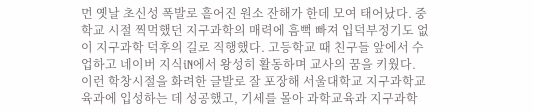먼 옛날 초신성 폭발로 흩어진 원소 잔해가 한데 모여 태어났다. 중학교 시절 찍먹했던 지구과학의 매력에 흠뻑 빠져 입덕부정기도 없이 지구과학 덕후의 길로 직행했다. 고등학교 때 친구들 앞에서 수업하고 네이버 지식iN에서 왕성히 활동하며 교사의 꿈을 키웠다. 이런 학창시절을 화려한 글발로 잘 포장해 서울대학교 지구과학교육과에 입성하는 데 성공했고, 기세를 몰아 과학교육과 지구과학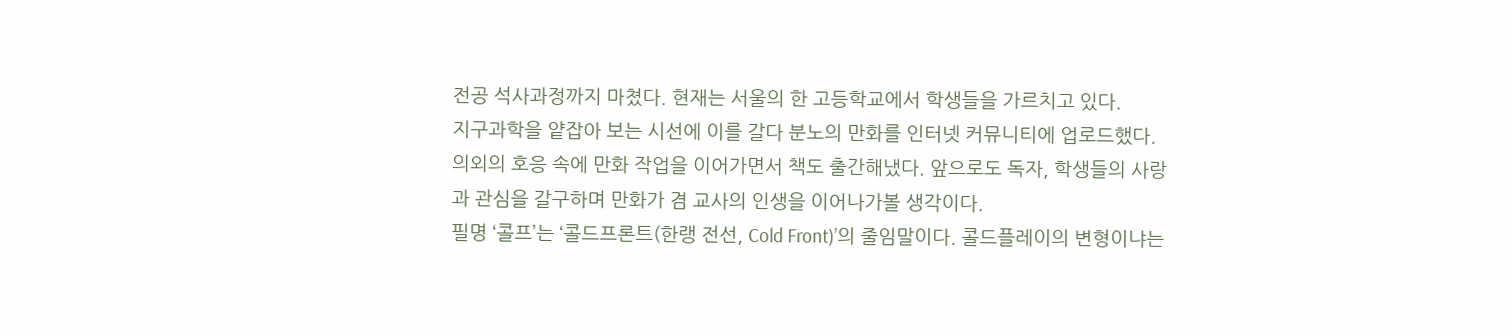전공 석사과정까지 마쳤다. 현재는 서울의 한 고등학교에서 학생들을 가르치고 있다.
지구과학을 얕잡아 보는 시선에 이를 갈다 분노의 만화를 인터넷 커뮤니티에 업로드했다. 의외의 호응 속에 만화 작업을 이어가면서 책도 출간해냈다. 앞으로도 독자, 학생들의 사랑과 관심을 갈구하며 만화가 겸 교사의 인생을 이어나가볼 생각이다.
필명 ‘콜프’는 ‘콜드프론트(한랭 전선, Cold Front)’의 줄임말이다. 콜드플레이의 변형이냐는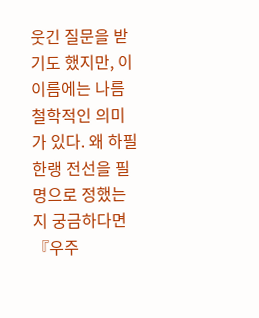웃긴 질문을 받기도 했지만, 이 이름에는 나름 철학적인 의미가 있다. 왜 하필 한랭 전선을 필명으로 정했는지 궁금하다면 『우주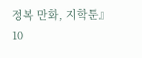정복 만화, 지학툰』 10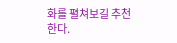화를 펼쳐보길 추천한다.